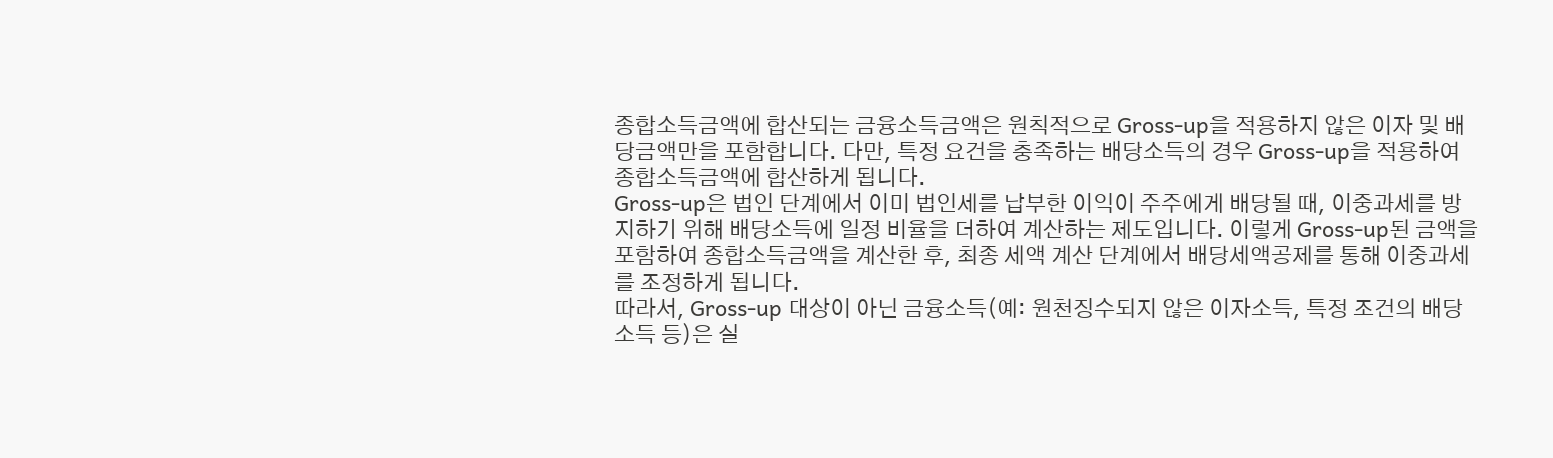종합소득금액에 합산되는 금융소득금액은 원칙적으로 Gross-up을 적용하지 않은 이자 및 배당금액만을 포함합니다. 다만, 특정 요건을 충족하는 배당소득의 경우 Gross-up을 적용하여 종합소득금액에 합산하게 됩니다.
Gross-up은 법인 단계에서 이미 법인세를 납부한 이익이 주주에게 배당될 때, 이중과세를 방지하기 위해 배당소득에 일정 비율을 더하여 계산하는 제도입니다. 이렇게 Gross-up된 금액을 포함하여 종합소득금액을 계산한 후, 최종 세액 계산 단계에서 배당세액공제를 통해 이중과세를 조정하게 됩니다.
따라서, Gross-up 대상이 아닌 금융소득(예: 원천징수되지 않은 이자소득, 특정 조건의 배당소득 등)은 실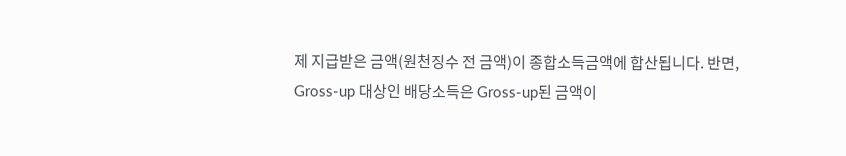제 지급받은 금액(원천징수 전 금액)이 종합소득금액에 합산됩니다. 반면, Gross-up 대상인 배당소득은 Gross-up된 금액이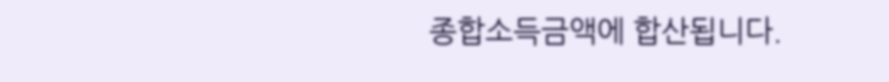종합소득금액에 합산됩니다.